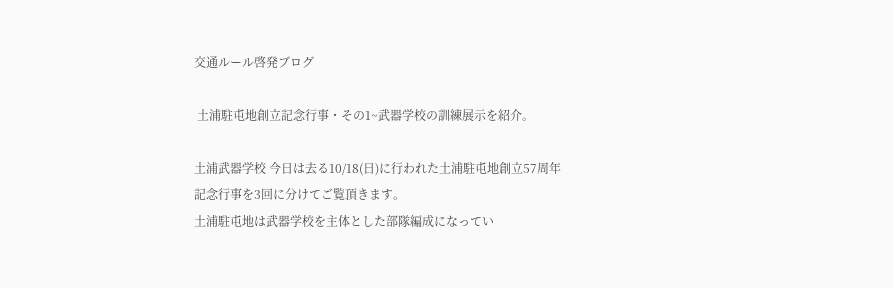交通ルール啓発ブログ

 土浦駐屯地創立記念行事・その1~武器学校の訓練展示を紹介。

土浦武器学校 今日は去る10/18(日)に行われた土浦駐屯地創立57周年記念行事を3回に分けてご覧頂きます。
土浦駐屯地は武器学校を主体とした部隊編成になってい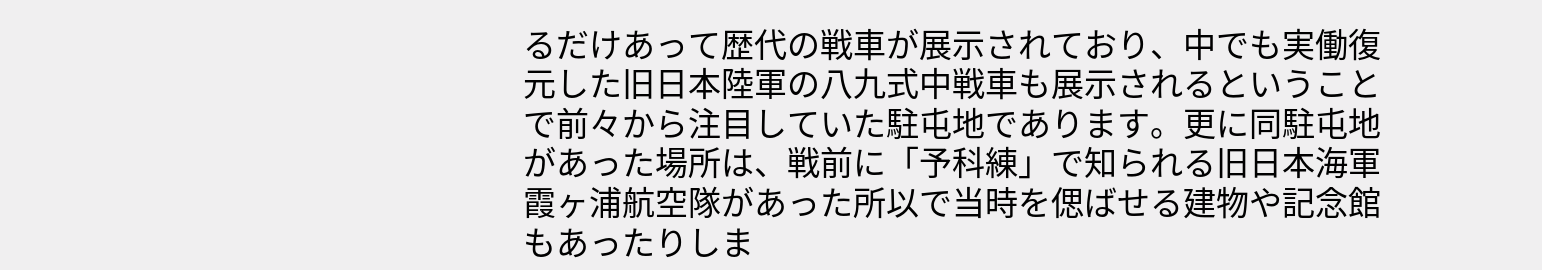るだけあって歴代の戦車が展示されており、中でも実働復元した旧日本陸軍の八九式中戦車も展示されるということで前々から注目していた駐屯地であります。更に同駐屯地があった場所は、戦前に「予科練」で知られる旧日本海軍霞ヶ浦航空隊があった所以で当時を偲ばせる建物や記念館もあったりしま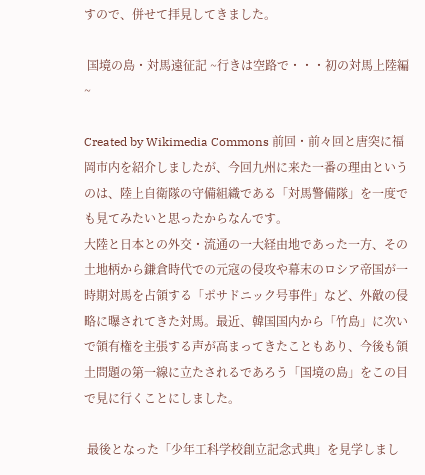すので、併せて拝見してきました。

 国境の島・対馬遠征記 ~行きは空路で・・・初の対馬上陸編~

Created by Wikimedia Commons 前回・前々回と唐突に福岡市内を紹介しましたが、今回九州に来た一番の理由というのは、陸上自衛隊の守備組織である「対馬警備隊」を一度でも見てみたいと思ったからなんです。
大陸と日本との外交・流通の一大経由地であった一方、その土地柄から鎌倉時代での元寇の侵攻や幕末のロシア帝国が一時期対馬を占領する「ポサドニック号事件」など、外敵の侵略に曝されてきた対馬。最近、韓国国内から「竹島」に次いで領有権を主張する声が高まってきたこともあり、今後も領土問題の第一線に立たされるであろう「国境の島」をこの目で見に行くことにしました。

 最後となった「少年工科学校創立記念式典」を見学しまし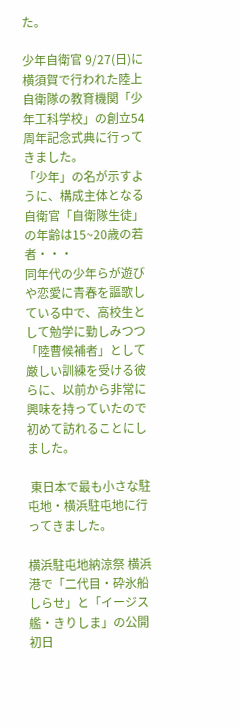た。

少年自衛官 9/27(日)に横須賀で行われた陸上自衛隊の教育機関「少年工科学校」の創立54周年記念式典に行ってきました。
「少年」の名が示すように、構成主体となる自衛官「自衛隊生徒」の年齢は15~20歳の若者・・・
同年代の少年らが遊びや恋愛に青春を謳歌している中で、高校生として勉学に勤しみつつ「陸曹候補者」として厳しい訓練を受ける彼らに、以前から非常に興味を持っていたので初めて訪れることにしました。

 東日本で最も小さな駐屯地・横浜駐屯地に行ってきました。

横浜駐屯地納涼祭 横浜港で「二代目・砕氷船しらせ」と「イージス艦・きりしま」の公開初日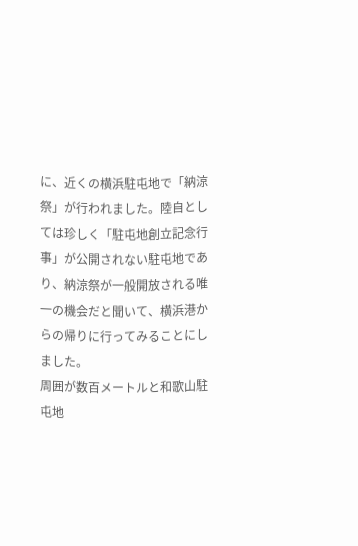に、近くの横浜駐屯地で「納涼祭」が行われました。陸自としては珍しく「駐屯地創立記念行事」が公開されない駐屯地であり、納涼祭が一般開放される唯一の機会だと聞いて、横浜港からの帰りに行ってみることにしました。
周囲が数百メートルと和歌山駐屯地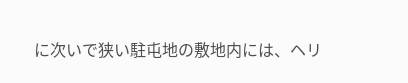に次いで狭い駐屯地の敷地内には、ヘリ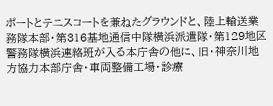ポートとテニスコートを兼ねたグラウンドと、陸上輸送業務隊本部・第316基地通信中隊横浜派遣隊・第129地区警務隊横浜連絡班が入る本庁舎の他に、旧・神奈川地方協力本部庁舎・車両整備工場・診療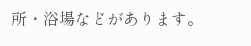所・浴場などがあります。